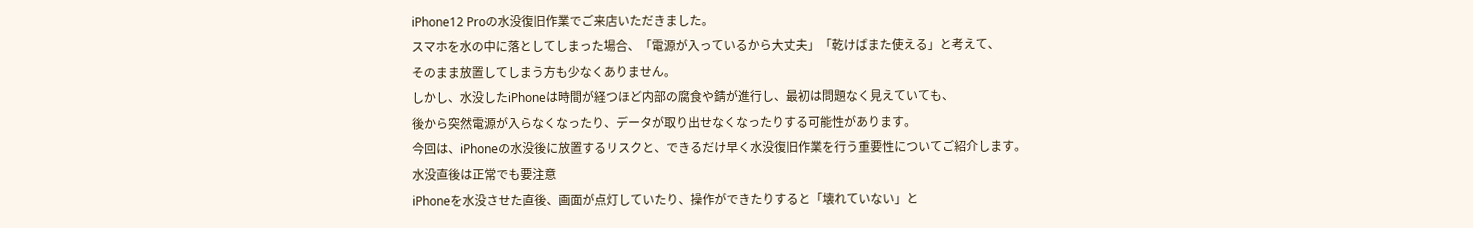iPhone12 Proの水没復旧作業でご来店いただきました。
スマホを水の中に落としてしまった場合、「電源が入っているから大丈夫」「乾けばまた使える」と考えて、
そのまま放置してしまう方も少なくありません。
しかし、水没したiPhoneは時間が経つほど内部の腐食や錆が進行し、最初は問題なく見えていても、
後から突然電源が入らなくなったり、データが取り出せなくなったりする可能性があります。
今回は、iPhoneの水没後に放置するリスクと、できるだけ早く水没復旧作業を行う重要性についてご紹介します。
水没直後は正常でも要注意
iPhoneを水没させた直後、画面が点灯していたり、操作ができたりすると「壊れていない」と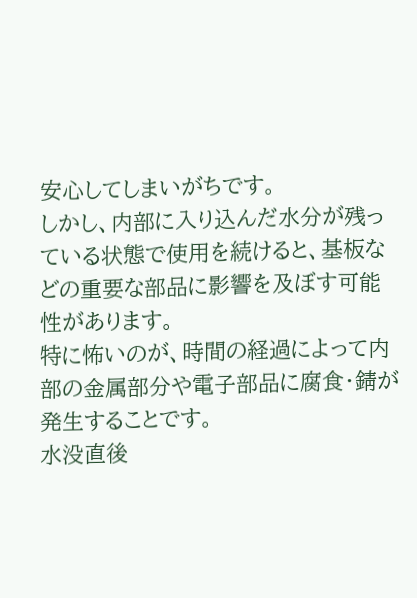安心してしまいがちです。
しかし、内部に入り込んだ水分が残っている状態で使用を続けると、基板などの重要な部品に影響を及ぼす可能性があります。
特に怖いのが、時間の経過によって内部の金属部分や電子部品に腐食・錆が発生することです。
水没直後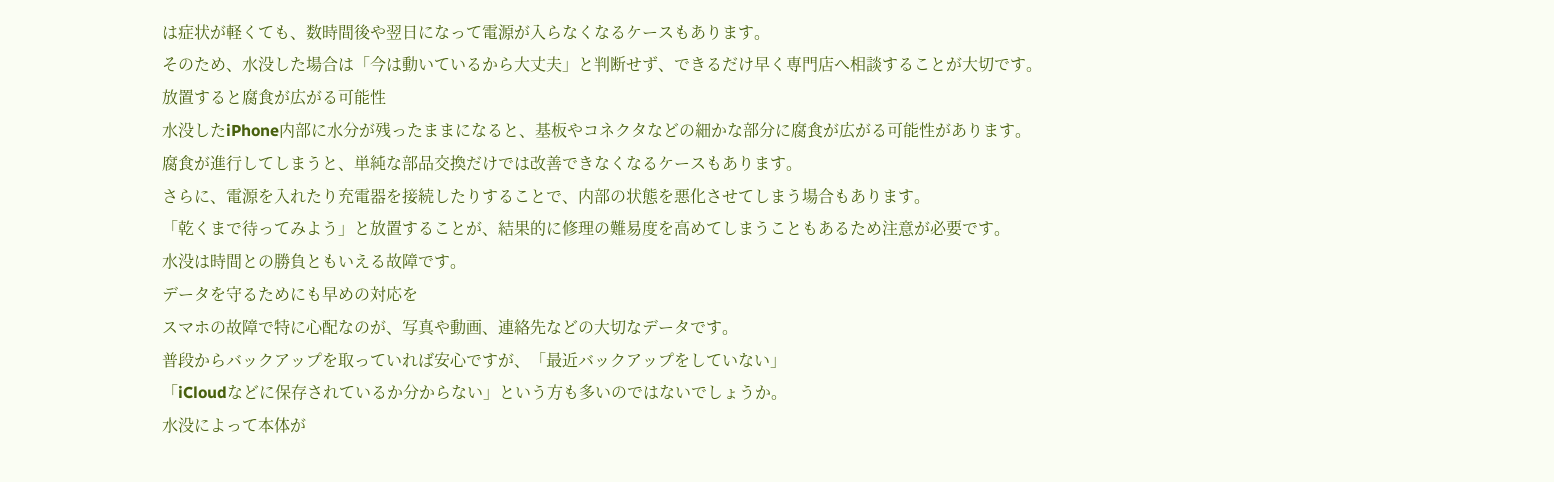は症状が軽くても、数時間後や翌日になって電源が入らなくなるケースもあります。
そのため、水没した場合は「今は動いているから大丈夫」と判断せず、できるだけ早く専門店へ相談することが大切です。
放置すると腐食が広がる可能性
水没したiPhone内部に水分が残ったままになると、基板やコネクタなどの細かな部分に腐食が広がる可能性があります。
腐食が進行してしまうと、単純な部品交換だけでは改善できなくなるケースもあります。
さらに、電源を入れたり充電器を接続したりすることで、内部の状態を悪化させてしまう場合もあります。
「乾くまで待ってみよう」と放置することが、結果的に修理の難易度を高めてしまうこともあるため注意が必要です。
水没は時間との勝負ともいえる故障です。
データを守るためにも早めの対応を
スマホの故障で特に心配なのが、写真や動画、連絡先などの大切なデータです。
普段からバックアップを取っていれば安心ですが、「最近バックアップをしていない」
「iCloudなどに保存されているか分からない」という方も多いのではないでしょうか。
水没によって本体が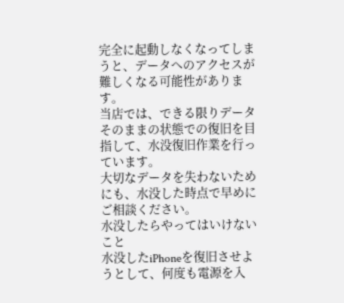完全に起動しなくなってしまうと、データへのアクセスが難しくなる可能性があります。
当店では、できる限りデータそのままの状態での復旧を目指して、水没復旧作業を行っています。
大切なデータを失わないためにも、水没した時点で早めにご相談ください。
水没したらやってはいけないこと
水没したiPhoneを復旧させようとして、何度も電源を入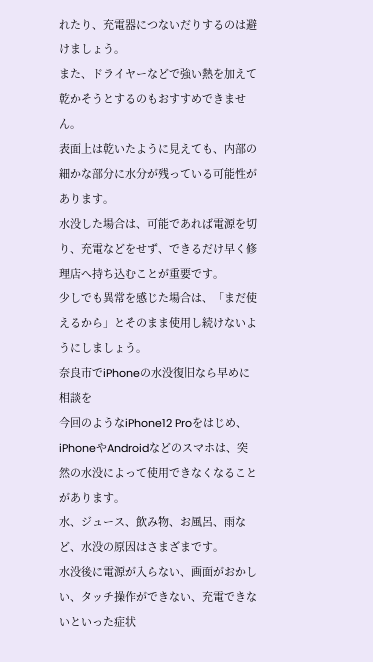れたり、充電器につないだりするのは避けましょう。
また、ドライヤーなどで強い熱を加えて乾かそうとするのもおすすめできません。
表面上は乾いたように見えても、内部の細かな部分に水分が残っている可能性があります。
水没した場合は、可能であれば電源を切り、充電などをせず、できるだけ早く修理店へ持ち込むことが重要です。
少しでも異常を感じた場合は、「まだ使えるから」とそのまま使用し続けないようにしましょう。
奈良市でiPhoneの水没復旧なら早めに相談を
今回のようなiPhone12 Proをはじめ、iPhoneやAndroidなどのスマホは、突然の水没によって使用できなくなることがあります。
水、ジュース、飲み物、お風呂、雨など、水没の原因はさまざまです。
水没後に電源が入らない、画面がおかしい、タッチ操作ができない、充電できないといった症状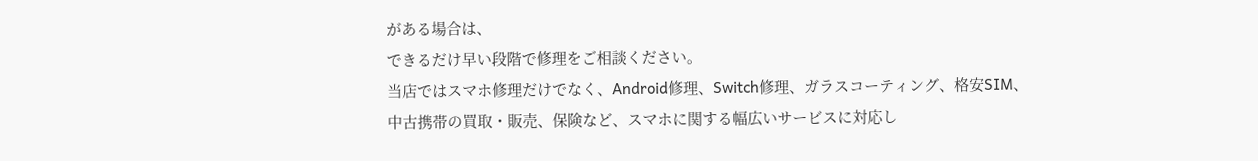がある場合は、
できるだけ早い段階で修理をご相談ください。
当店ではスマホ修理だけでなく、Android修理、Switch修理、ガラスコーティング、格安SIM、
中古携帯の買取・販売、保険など、スマホに関する幅広いサービスに対応し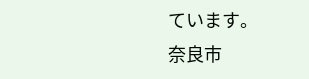ています。
奈良市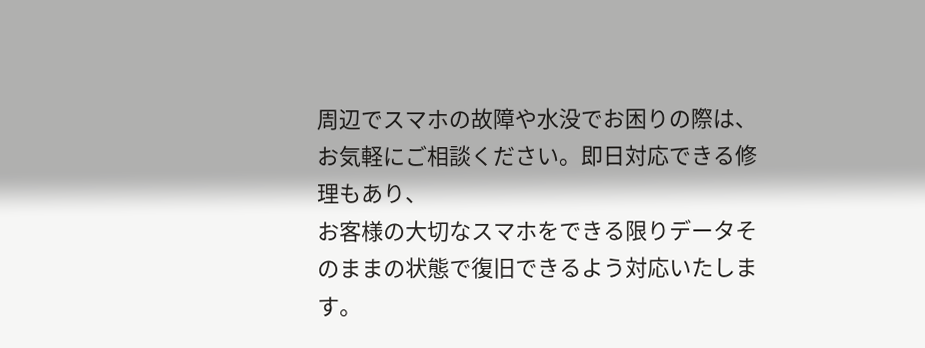周辺でスマホの故障や水没でお困りの際は、お気軽にご相談ください。即日対応できる修理もあり、
お客様の大切なスマホをできる限りデータそのままの状態で復旧できるよう対応いたします。